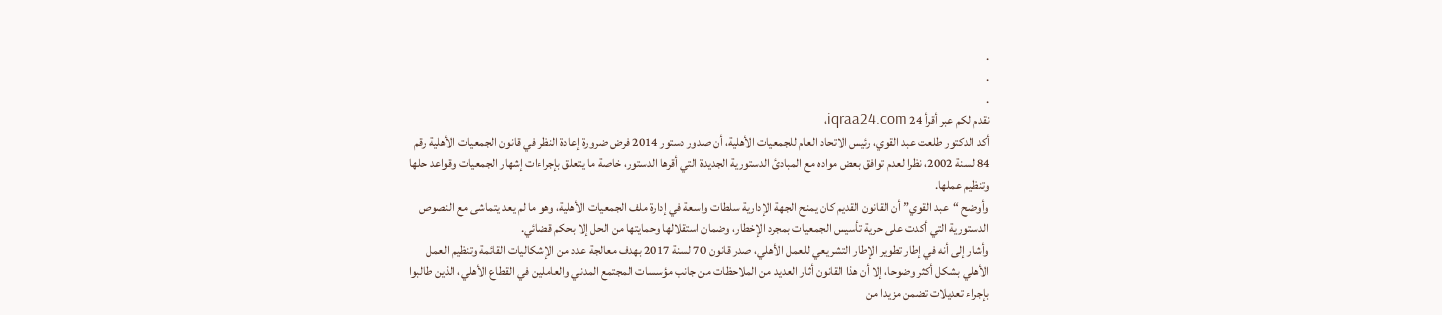.
.
.
نقدم لكم عبر أقرأ 24 iqraa24.com،
أكد الدكتور طلعت عبد القوي، رئيس الاتحاد العام للجمعيات الأهلية، أن صدور دستور 2014 فرض ضرورة إعادة النظر في قانون الجمعيات الأهلية رقم 84 لسنة 2002، نظرا لعدم توافق بعض مواده مع المبادئ الدستورية الجديدة التي أقرها الدستور، خاصة ما يتعلق بإجراءات إشهار الجمعيات وقواعد حلها وتنظيم عملها.
وأوضح “عبد القوي” أن القانون القديم كان يمنح الجهة الإدارية سلطات واسعة في إدارة ملف الجمعيات الأهلية، وهو ما لم يعد يتماشى مع النصوص الدستورية التي أكدت على حرية تأسيس الجمعيات بمجرد الإخطار، وضمان استقلالها وحمايتها من الحل إلا بحكم قضائي.
وأشار إلى أنه في إطار تطوير الإطار التشريعي للعمل الأهلي، صدر قانون 70 لسنة 2017 بهدف معالجة عدد من الإشكاليات القائمة وتنظيم العمل الأهلي بشكل أكثر وضوحا، إلا أن هذا القانون أثار العديد من الملاحظات من جانب مؤسسات المجتمع المدني والعاملين في القطاع الأهلي، الذين طالبوا بإجراء تعديلات تضمن مزيدا من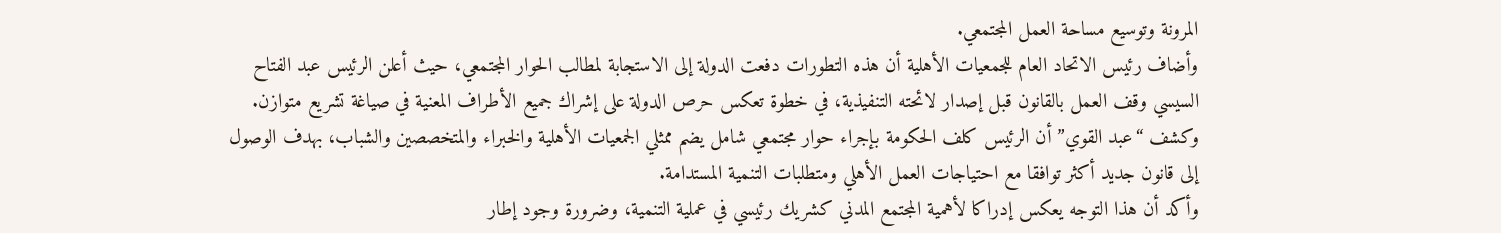المرونة وتوسيع مساحة العمل المجتمعي.
وأضاف رئيس الاتحاد العام للجمعيات الأهلية أن هذه التطورات دفعت الدولة إلى الاستجابة لمطالب الحوار المجتمعي، حيث أعلن الرئيس عبد الفتاح السيسي وقف العمل بالقانون قبل إصدار لائحته التنفيذية، في خطوة تعكس حرص الدولة على إشراك جميع الأطراف المعنية في صياغة تشريع متوازن.
وكشف “عبد القوي” أن الرئيس كلف الحكومة بإجراء حوار مجتمعي شامل يضم ممثلي الجمعيات الأهلية والخبراء والمتخصصين والشباب، بهدف الوصول إلى قانون جديد أكثر توافقا مع احتياجات العمل الأهلي ومتطلبات التنمية المستدامة.
وأكد أن هذا التوجه يعكس إدراكا لأهمية المجتمع المدني كشريك رئيسي في عملية التنمية، وضرورة وجود إطار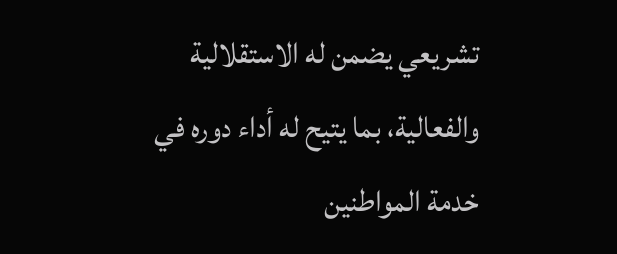تشريعي يضمن له الاستقلالية والفعالية، بما يتيح له أداء دوره في خدمة المواطنين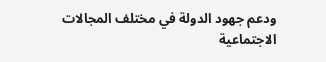ودعم جهود الدولة في مختلف المجالات الاجتماعية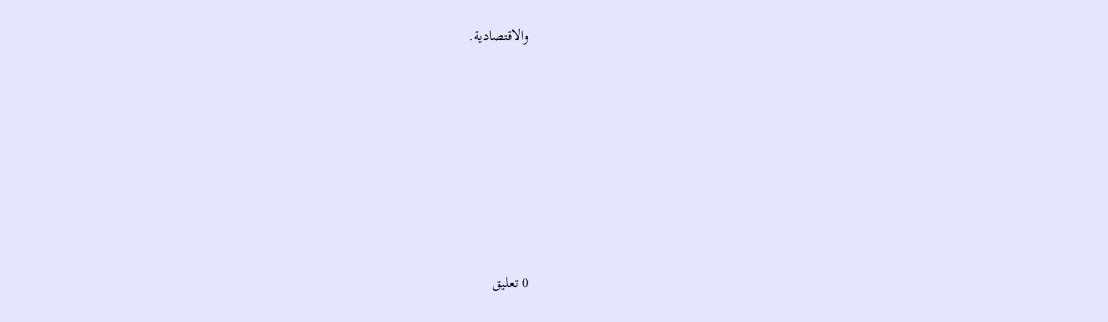والاقتصادية.












0 تعليق